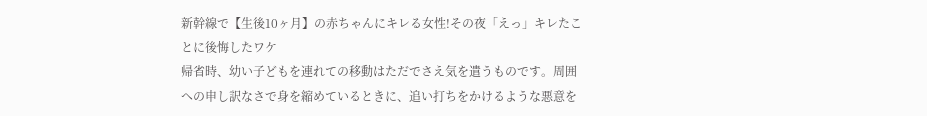新幹線で【生後10ヶ月】の赤ちゃんにキレる女性!その夜「えっ」キレたことに後悔したワケ
帰省時、幼い子どもを連れての移動はただでさえ気を遣うものです。周囲への申し訳なさで身を縮めているときに、追い打ちをかけるような悪意を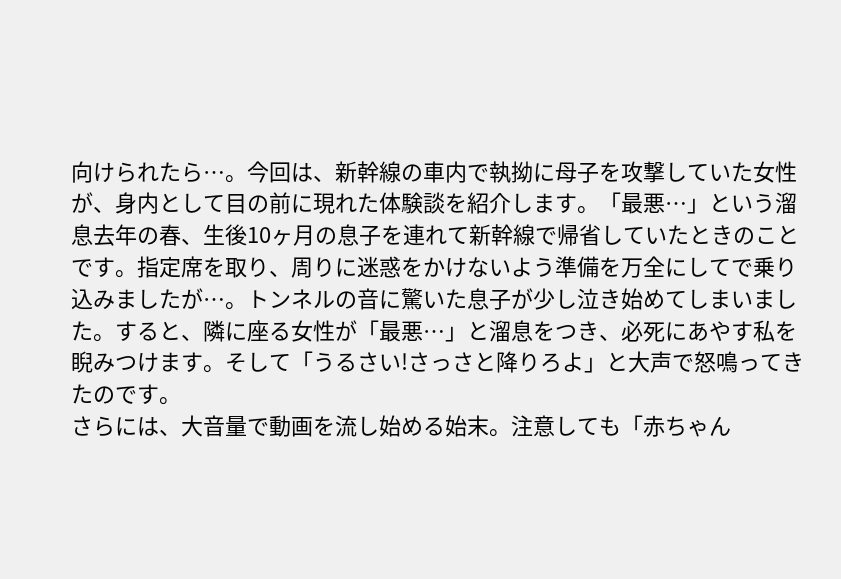向けられたら…。今回は、新幹線の車内で執拗に母子を攻撃していた女性が、身内として目の前に現れた体験談を紹介します。「最悪…」という溜息去年の春、生後10ヶ月の息子を連れて新幹線で帰省していたときのことです。指定席を取り、周りに迷惑をかけないよう準備を万全にしてで乗り込みましたが…。トンネルの音に驚いた息子が少し泣き始めてしまいました。すると、隣に座る女性が「最悪…」と溜息をつき、必死にあやす私を睨みつけます。そして「うるさい!さっさと降りろよ」と大声で怒鳴ってきたのです。
さらには、大音量で動画を流し始める始末。注意しても「赤ちゃん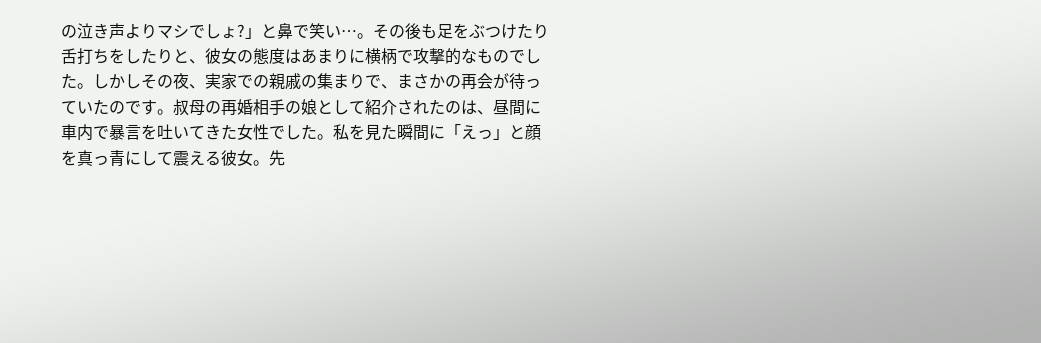の泣き声よりマシでしょ?」と鼻で笑い…。その後も足をぶつけたり舌打ちをしたりと、彼女の態度はあまりに横柄で攻撃的なものでした。しかしその夜、実家での親戚の集まりで、まさかの再会が待っていたのです。叔母の再婚相手の娘として紹介されたのは、昼間に車内で暴言を吐いてきた女性でした。私を見た瞬間に「えっ」と顔を真っ青にして震える彼女。先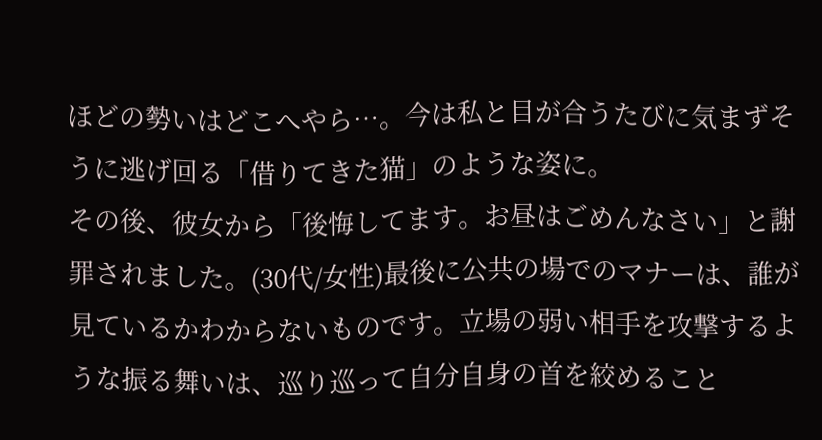ほどの勢いはどこへやら…。今は私と目が合うたびに気まずそうに逃げ回る「借りてきた猫」のような姿に。
その後、彼女から「後悔してます。お昼はごめんなさい」と謝罪されました。(30代/女性)最後に公共の場でのマナーは、誰が見ているかわからないものです。立場の弱い相手を攻撃するような振る舞いは、巡り巡って自分自身の首を絞めること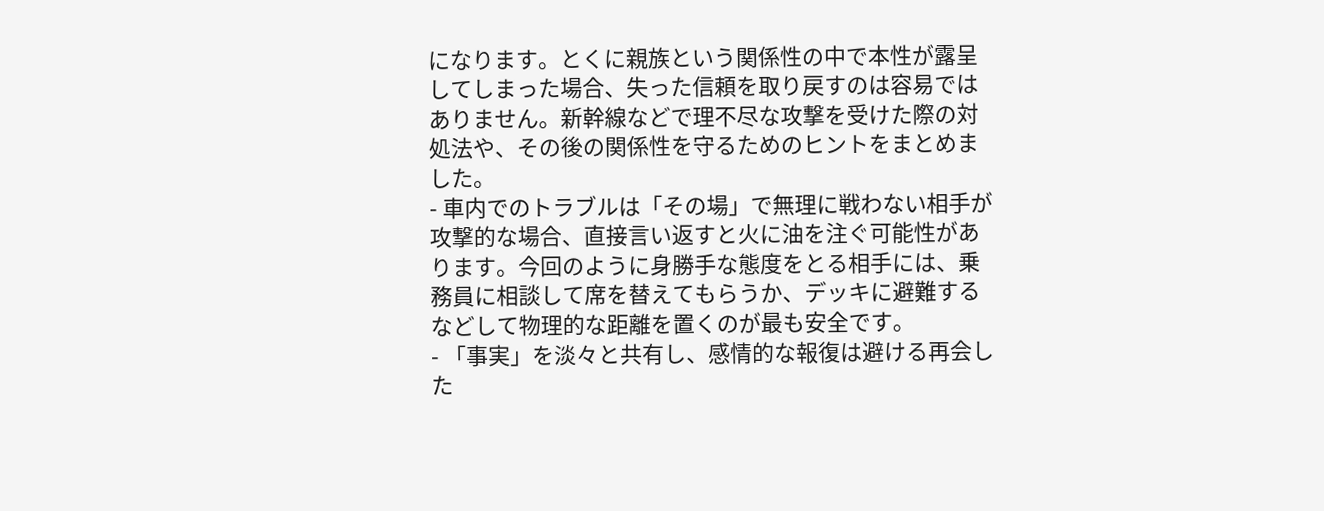になります。とくに親族という関係性の中で本性が露呈してしまった場合、失った信頼を取り戻すのは容易ではありません。新幹線などで理不尽な攻撃を受けた際の対処法や、その後の関係性を守るためのヒントをまとめました。
- 車内でのトラブルは「その場」で無理に戦わない相手が攻撃的な場合、直接言い返すと火に油を注ぐ可能性があります。今回のように身勝手な態度をとる相手には、乗務員に相談して席を替えてもらうか、デッキに避難するなどして物理的な距離を置くのが最も安全です。
- 「事実」を淡々と共有し、感情的な報復は避ける再会した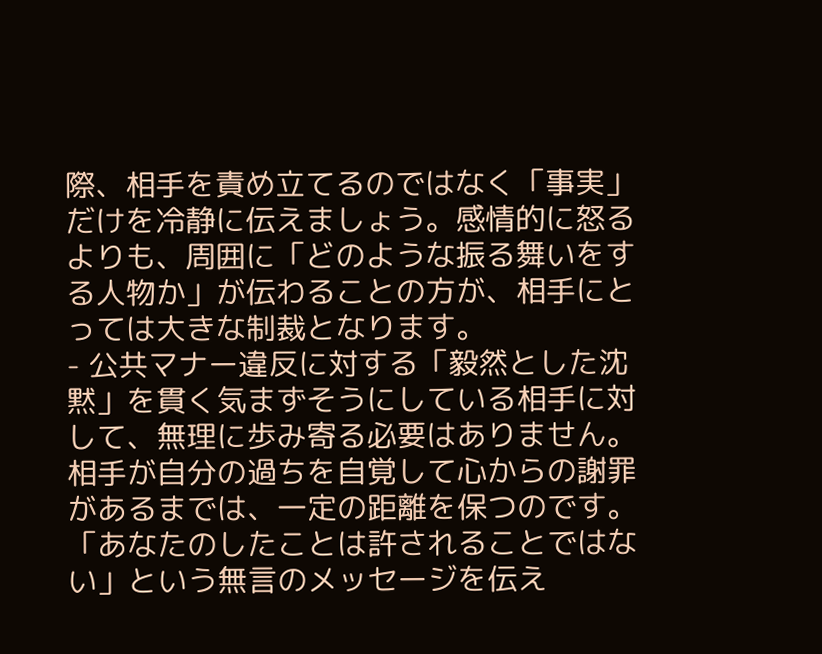際、相手を責め立てるのではなく「事実」だけを冷静に伝えましょう。感情的に怒るよりも、周囲に「どのような振る舞いをする人物か」が伝わることの方が、相手にとっては大きな制裁となります。
- 公共マナー違反に対する「毅然とした沈黙」を貫く気まずそうにしている相手に対して、無理に歩み寄る必要はありません。相手が自分の過ちを自覚して心からの謝罪があるまでは、一定の距離を保つのです。「あなたのしたことは許されることではない」という無言のメッセージを伝え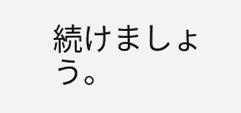続けましょう。